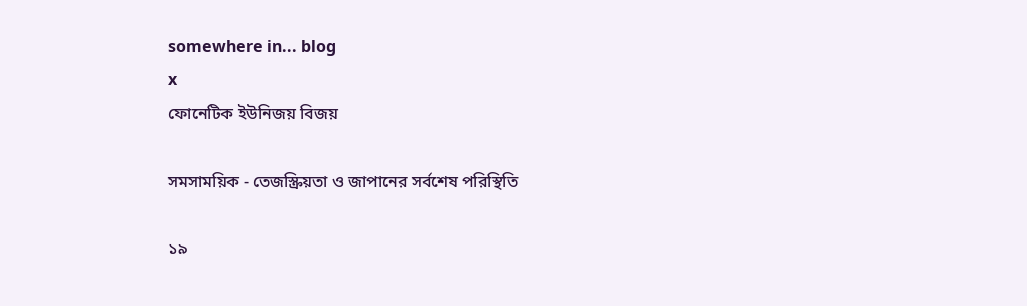somewhere in... blog
x
ফোনেটিক ইউনিজয় বিজয়

সমসাময়িক - তেজস্ক্রিয়তা ও জাপানের সর্বশেষ পরিস্থিতি

১৯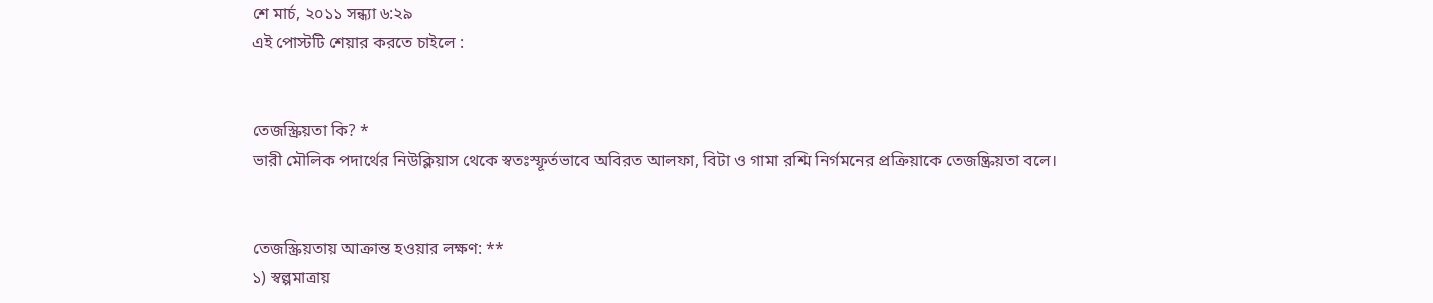শে মার্চ, ২০১১ সন্ধ্যা ৬:২৯
এই পোস্টটি শেয়ার করতে চাইলে :


তেজস্ক্রিয়তা কি? *
ভারী মৌলিক পদার্থের নিউক্লিয়াস থেকে স্বতঃস্ফূর্তভাবে অবিরত আলফা, বিটা ও গামা রশ্মি নির্গমনের প্রক্রিয়াকে তেজষ্ক্রিয়তা বলে।


তেজস্ক্রিয়তায় আক্রান্ত হওয়ার লক্ষণ: **
১) স্বল্পমাত্রায়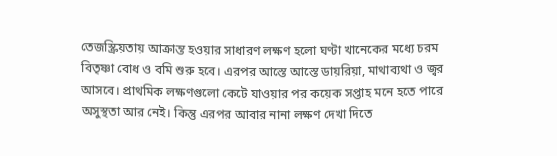তেজস্ক্রিয়তায় আক্রান্ত হওয়ার সাধারণ লক্ষণ হলো ঘণ্টা খানেকের মধ্যে চরম বিতৃষ্ণা বোধ ও বমি শুরু হবে। এরপর আস্তে আস্তে ডায়রিয়া, মাথাব্যথা ও জ্বর আসবে। প্রাথমিক লক্ষণগুলো কেটে যাওয়ার পর কয়েক সপ্তাহ মনে হতে পারে অসুস্থতা আর নেই। কিন্তু এরপর আবার নানা লক্ষণ দেখা দিতে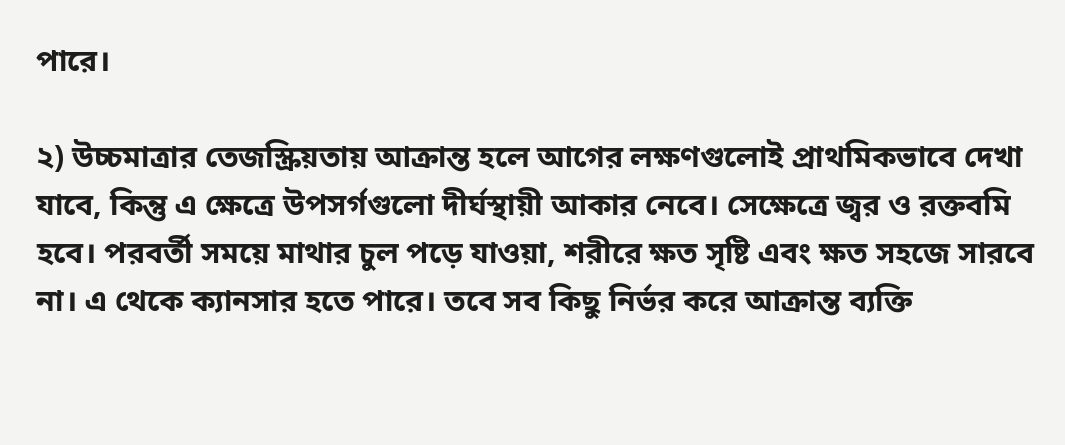পারে।

২) উচ্চমাত্রার তেজস্ক্রিয়তায় আক্রান্ত হলে আগের লক্ষণগুলোই প্রাথমিকভাবে দেখা যাবে, কিন্তু এ ক্ষেত্রে উপসর্গগুলো দীর্ঘস্থায়ী আকার নেবে। সেক্ষেত্রে জ্বর ও রক্তবমি হবে। পরবর্তী সময়ে মাথার চুল পড়ে যাওয়া, শরীরে ক্ষত সৃষ্টি এবং ক্ষত সহজে সারবে না। এ থেকে ক্যানসার হতে পারে। তবে সব কিছু নির্ভর করে আক্রান্ত ব্যক্তি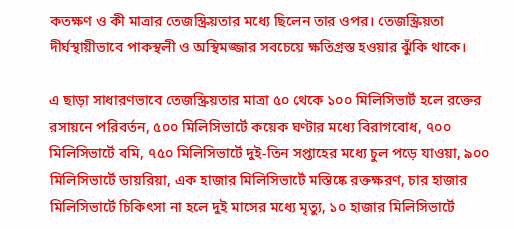কতক্ষণ ও কী মাত্রার তেজস্ক্রিয়তার মধ্যে ছিলেন তার ওপর। তেজস্ক্রিয়তা দীর্ঘস্থায়ীভাবে পাকস্থলী ও অস্থিমজ্জার সবচেয়ে ক্ষতিগ্রস্ত হওয়ার ঝুঁকি থাকে।

এ ছাড়া সাধারণভাবে তেজস্ক্রিয়তার মাত্রা ৫০ থেকে ১০০ মিলিসিভার্ট হলে রক্তের রসায়নে পরিবর্তন, ৫০০ মিলিসিভার্টে কয়েক ঘণ্টার মধ্যে বিরাগবোধ, ৭০০ মিলিসিভার্টে বমি, ৭৫০ মিলিসিভার্টে দুই-তিন সপ্তাহের মধ্যে চুল পড়ে যাওয়া, ৯০০ মিলিসিভার্টে ডায়রিয়া, এক হাজার মিলিসিভার্টে মস্তিষ্কে রক্তক্ষরণ, চার হাজার মিলিসিভার্টে চিকিৎসা না হলে দুই মাসের মধ্যে মৃত্যু, ১০ হাজার মিলিসিভার্টে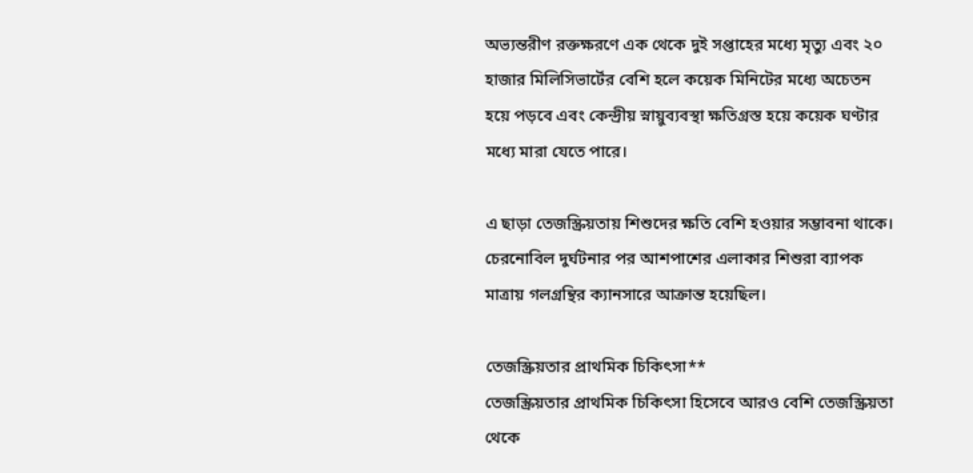অভ্যন্তরীণ রক্তক্ষরণে এক থেকে দুই সপ্তাহের মধ্যে মৃত্যু এবং ২০ হাজার মিলিসিভার্টের বেশি হলে কয়েক মিনিটের মধ্যে অচেতন হয়ে পড়বে এবং কেন্দ্রীয় স্নায়ুব্যবস্থা ক্ষতিগ্রস্ত হয়ে কয়েক ঘণ্টার মধ্যে মারা যেতে পারে।

এ ছাড়া তেজস্ক্রিয়তায় শিশুদের ক্ষতি বেশি হওয়ার সম্ভাবনা থাকে। চেরনোবিল দুর্ঘটনার পর আশপাশের এলাকার শিশুরা ব্যাপক মাত্রায় গলগ্রন্থির ক্যানসারে আক্রান্ত হয়েছিল।

তেজস্ক্রিয়তার প্রাথমিক চিকিৎসা**
তেজস্ক্রিয়তার প্রাথমিক চিকিৎসা হিসেবে আরও বেশি তেজস্ক্রিয়তা থেকে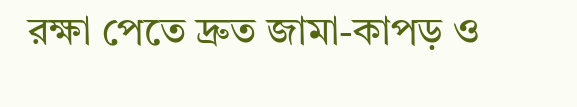রক্ষা পেতে দ্রুত জামা-কাপড় ও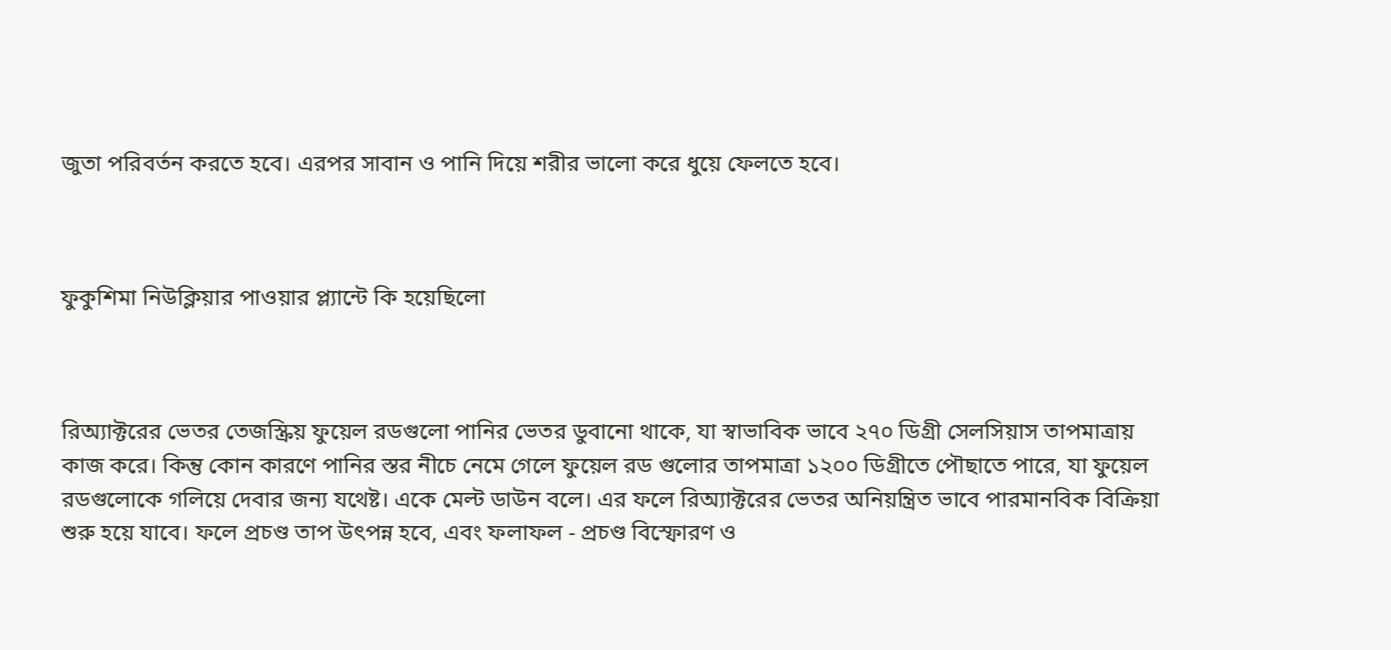জুতা পরিবর্তন করতে হবে। এরপর সাবান ও পানি দিয়ে শরীর ভালো করে ধুয়ে ফেলতে হবে।



ফুকুশিমা নিউক্লিয়ার পাওয়ার প্ল্যান্টে কি হয়েছিলো



রিঅ্যাক্টরের ভেতর তেজস্ক্রিয় ফুয়েল রডগুলো পানির ভেতর ডুবানো থাকে, যা স্বাভাবিক ভাবে ২৭০ ডিগ্রী সেলসিয়াস তাপমাত্রায় কাজ করে। কিন্তু কোন কারণে পানির স্তর নীচে নেমে গেলে ফুয়েল রড গুলোর তাপমাত্রা ১২০০ ডিগ্রীতে পৌছাতে পারে, যা ফুয়েল রডগুলোকে গলিয়ে দেবার জন্য যথেষ্ট। একে মেল্ট ডাউন বলে। এর ফলে রিঅ্যাক্টরের ভেতর অনিয়ন্ত্রিত ভাবে পারমানবিক বিক্রিয়া শুরু হয়ে যাবে। ফলে প্রচণ্ড তাপ উৎপন্ন হবে, এবং ফলাফল - প্রচণ্ড বিস্ফোরণ ও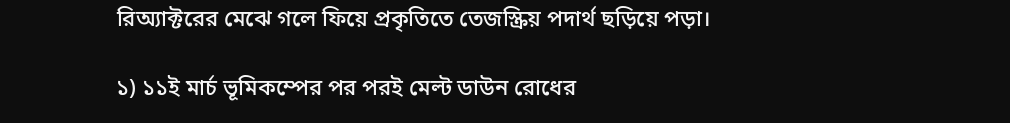রিঅ্যাক্টরের মেঝে গলে ফিয়ে প্রকৃতিতে তেজস্ক্রিয় পদার্থ ছড়িয়ে পড়া।

১) ১১ই মার্চ ভূমিকম্পের পর পরই মেল্ট ডাউন রোধের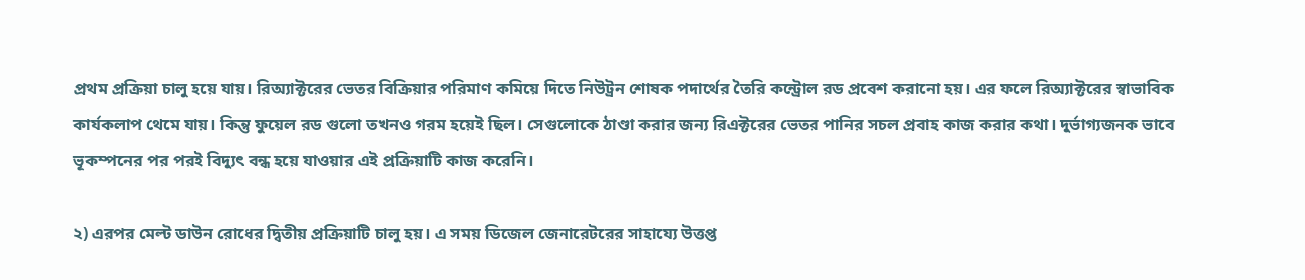প্রথম প্রক্রিয়া চালু হয়ে যায়। রিঅ্যাক্টরের ভেতর বিক্রিয়ার পরিমাণ কমিয়ে দিতে নিউট্রন শোষক পদার্থের তৈরি কন্ট্রোল রড প্রবেশ করানো হয়। এর ফলে রিঅ্যাক্টরের স্বাভাবিক কার্যকলাপ থেমে যায়। কিন্তু ফুয়েল রড গুলো তখনও গরম হয়েই ছিল। সেগুলোকে ঠাণ্ডা করার জন্য রিএক্টরের ভেতর পানির সচল প্রবাহ কাজ করার কথা। দুর্ভাগ্যজনক ভাবে ভূকম্পনের পর পরই বিদ্যুৎ বন্ধ হয়ে যাওয়ার এই প্রক্রিয়াটি কাজ করেনি।

২) এরপর মেল্ট ডাউন রোধের দ্বিতীয় প্রক্রিয়াটি চালু হয়। এ সময় ডিজেল জেনারেটরের সাহায্যে উত্তপ্ত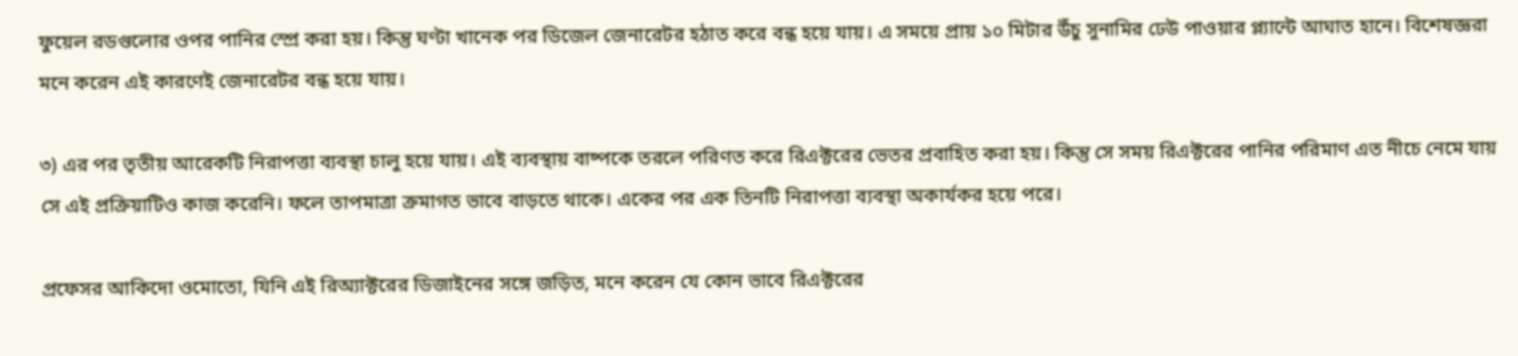ফুয়েল রডগুলোর ওপর পানির স্প্রে করা হয়। কিন্তু ঘণ্টা খানেক পর ডিজেল জেনারেটর হঠাত করে বন্ধ হয়ে যায়। এ সময়ে প্রায় ১০ মিটার উঁচু সুনামির ঢেউ পাওয়ার প্ল্যান্টে আঘাত হানে। বিশেষজ্ঞরা মনে করেন এই কারণেই জেনারেটর বন্ধ হয়ে যায়।

৩) এর পর তৃতীয় আরেকটি নিরাপত্তা ব্যবস্থা চালু হয়ে যায়। এই ব্যবস্থায় বাষ্পকে তরলে পরিণত করে রিএক্টরের ভেতর প্রবাহিত করা হয়। কিন্তু সে সময় রিএক্টরের পানির পরিমাণ এত নীচে নেমে যায় সে এই প্রক্রিয়াটিও কাজ করেনি। ফলে তাপমাত্রা ক্রমাগত ভাবে বাড়তে থাকে। একের পর এক তিনটি নিরাপত্তা ব্যবস্থা অকার্যকর হয়ে পরে।

প্রফেসর আকিদো ওমোতো, যিনি এই রিঅ্যাক্টরের ডিজাইনের সঙ্গে জড়িত, মনে করেন যে কোন ভাবে রিএক্টরের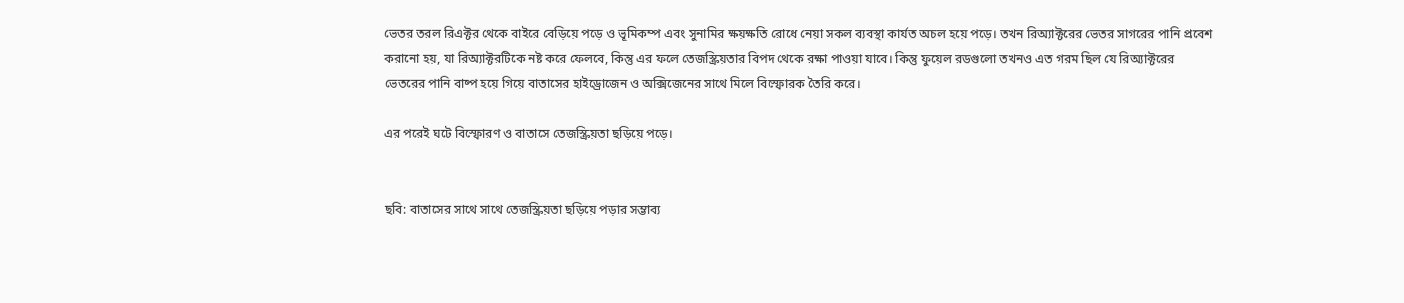ভেতর তরল রিএক্টর থেকে বাইরে বেড়িয়ে পড়ে ও ভূমিকম্প এবং সুনামির ক্ষয়ক্ষতি রোধে নেয়া সকল ব্যবস্থা কার্যত অচল হয়ে পড়ে। তখন রিঅ্যাক্টরের ভেতর সাগরের পানি প্রবেশ করানো হয়, যা রিঅ্যাক্টরটিকে নষ্ট করে ফেলবে, কিন্তু এর ফলে তেজস্ক্রিয়তার বিপদ থেকে রক্ষা পাওয়া যাবে। কিন্তু ফুয়েল রডগুলো তখনও এত গরম ছিল যে রিঅ্যাক্টরের ভেতরের পানি বাষ্প হয়ে গিয়ে বাতাসের হাইড্রোজেন ও অক্সিজেনের সাথে মিলে বিস্ফোরক তৈরি করে।

এর পরেই ঘটে বিস্ফোরণ ও বাতাসে তেজস্ক্রিয়তা ছড়িয়ে পড়ে।


ছবি: বাতাসের সাথে সাথে তেজস্ক্রিয়তা ছড়িয়ে পড়ার সম্ভাব্য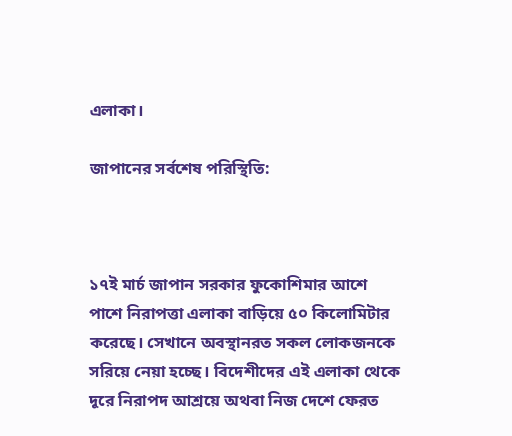এলাকা।

জাপানের সর্বশেষ পরিস্থিতি:



১৭ই মার্চ জাপান সরকার ফুকোশিমার আশে পাশে নিরাপত্তা এলাকা বাড়িয়ে ৫০ কিলোমিটার করেছে। সেখানে অবস্থানরত সকল লোকজনকে সরিয়ে নেয়া হচ্ছে। বিদেশীদের এই এলাকা থেকে দূরে নিরাপদ আশ্রয়ে অথবা নিজ দেশে ফেরত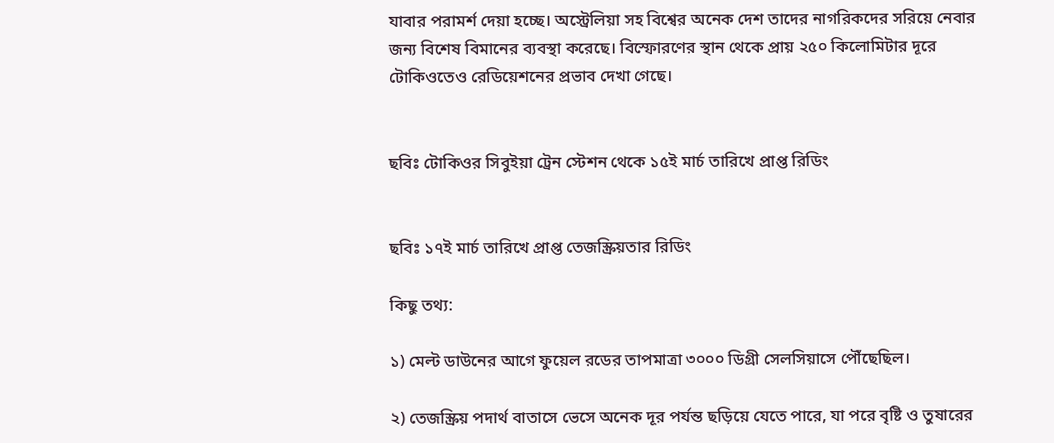যাবার পরামর্শ দেয়া হচ্ছে। অস্ট্রেলিয়া সহ বিশ্বের অনেক দেশ তাদের নাগরিকদের সরিয়ে নেবার জন্য বিশেষ বিমানের ব্যবস্থা করেছে। বিস্ফোরণের স্থান থেকে প্রায় ২৫০ কিলোমিটার দূরে টোকিওতেও রেডিয়েশনের প্রভাব দেখা গেছে।


ছবিঃ টোকিওর সিবুইয়া ট্রেন স্টেশন থেকে ১৫ই মার্চ তারিখে প্রাপ্ত রিডিং


ছবিঃ ১৭ই মার্চ তারিখে প্রাপ্ত তেজস্ক্রিয়তার রিডিং

কিছু তথ্য:

১) মেল্ট ডাউনের আগে ফুয়েল রডের তাপমাত্রা ৩০০০ ডিগ্রী সেলসিয়াসে পৌঁছেছিল।

২) তেজস্ক্রিয় পদার্থ বাতাসে ভেসে অনেক দূর পর্যন্ত ছড়িয়ে যেতে পারে, যা পরে বৃষ্টি ও তুষারের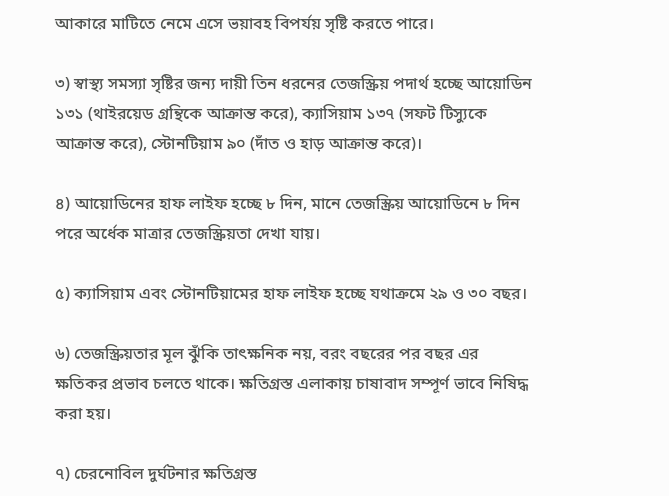আকারে মাটিতে নেমে এসে ভয়াবহ বিপর্যয় সৃষ্টি করতে পারে।

৩) স্বাস্থ্য সমস্যা সৃষ্টির জন্য দায়ী তিন ধরনের তেজস্ক্রিয় পদার্থ হচ্ছে আয়োডিন ১৩১ (থাইরয়েড গ্রন্থিকে আক্রান্ত করে), ক্যাসিয়াম ১৩৭ (সফট টিস্যুকে আক্রান্ত করে), স্টোনটিয়াম ৯০ (দাঁত ও হাড় আক্রান্ত করে)।

৪) আয়োডিনের হাফ লাইফ হচ্ছে ৮ দিন, মানে তেজস্ক্রিয় আয়োডিনে ৮ দিন পরে অর্ধেক মাত্রার তেজস্ক্রিয়তা দেখা যায়।

৫) ক্যাসিয়াম এবং স্টোনটিয়ামের হাফ লাইফ হচ্ছে যথাক্রমে ২৯ ও ৩০ বছর।

৬) তেজস্ক্রিয়তার মূল ঝুঁকি তাৎক্ষনিক নয়, বরং বছরের পর বছর এর ক্ষতিকর প্রভাব চলতে থাকে। ক্ষতিগ্রস্ত এলাকায় চাষাবাদ সম্পূর্ণ ভাবে নিষিদ্ধ করা হয়।

৭) চেরনোবিল দুর্ঘটনার ক্ষতিগ্রস্ত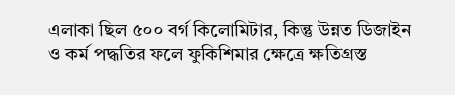এলাকা ছিল ৫০০ বর্গ কিলোমিটার, কিন্তু উন্নত ডিজাইন ও কর্ম পদ্ধতির ফলে ফুকিশিমার ক্ষেত্রে ক্ষতিগ্রস্ত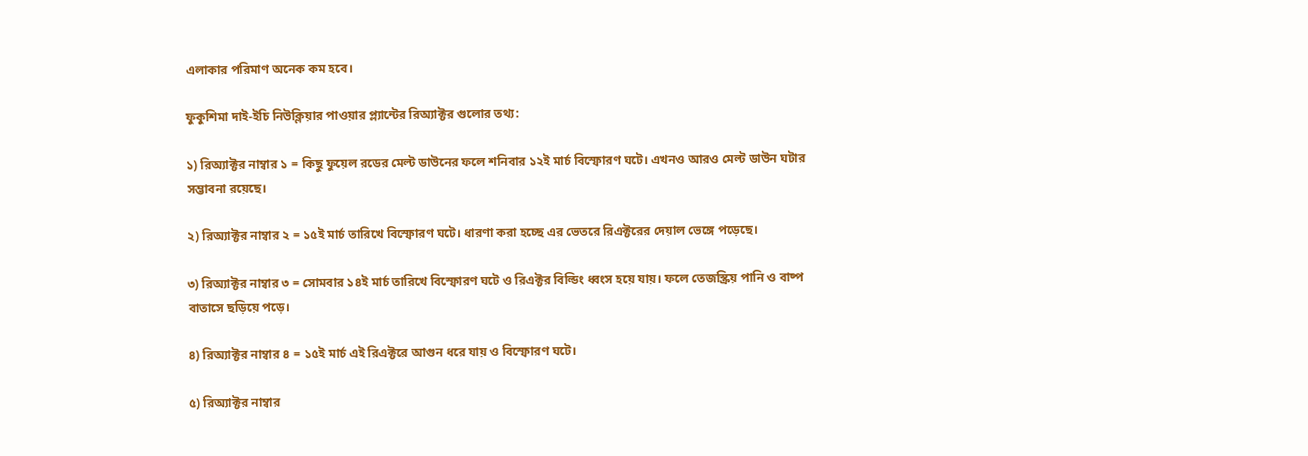এলাকার পরিমাণ অনেক কম হবে।

ফুকুশিমা দাই-ইচি নিউক্লিয়ার পাওয়ার প্ল্যান্টের রিঅ্যাক্টর গুলোর তথ্য:

১) রিঅ্যাক্টর নাম্বার ১ = কিছু ফুয়েল রডের মেল্ট ডাউনের ফলে শনিবার ১২ই মার্চ বিস্ফোরণ ঘটে। এখনও আরও মেল্ট ডাউন ঘটার সম্ভাবনা রয়েছে।

২) রিঅ্যাক্টর নাম্বার ২ = ১৫ই মার্চ তারিখে বিস্ফোরণ ঘটে। ধারণা করা হচ্ছে এর ভেতরে রিএক্টরের দেয়াল ভেঙ্গে পড়েছে।

৩) রিঅ্যাক্টর নাম্বার ৩ = সোমবার ১৪ই মার্চ তারিখে বিস্ফোরণ ঘটে ও রিএক্টর বিল্ডিং ধ্বংস হয়ে যায়। ফলে তেজস্ক্রিয় পানি ও বাষ্প বাতাসে ছড়িয়ে পড়ে।

৪) রিঅ্যাক্টর নাম্বার ৪ = ১৫ই মার্চ এই রিএক্টরে আগুন ধরে যায় ও বিস্ফোরণ ঘটে।

৫) রিঅ্যাক্টর নাম্বার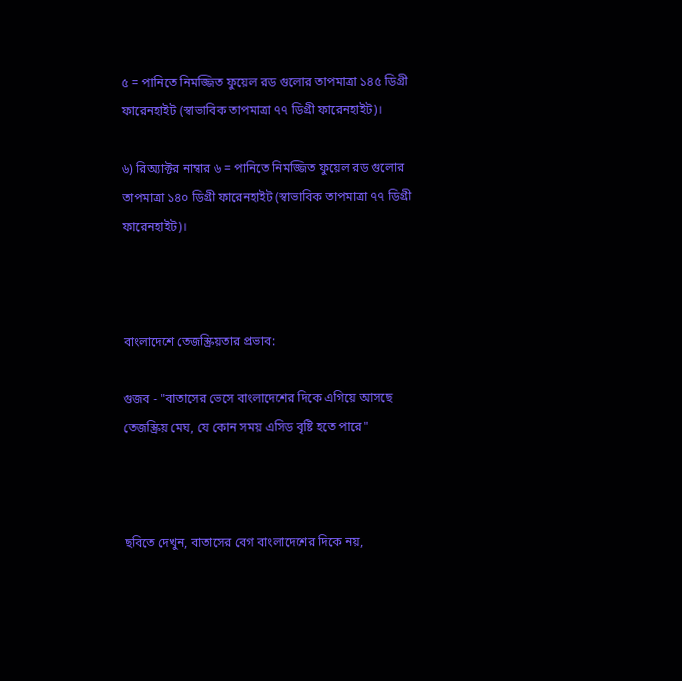৫ = পানিতে নিমজ্জিত ফুয়েল রড গুলোর তাপমাত্রা ১৪৫ ডিগ্রী ফারেনহাইট (স্বাভাবিক তাপমাত্রা ৭৭ ডিগ্রী ফারেনহাইট)।

৬) রিঅ্যাক্টর নাম্বার ৬ = পানিতে নিমজ্জিত ফুয়েল রড গুলোর তাপমাত্রা ১৪০ ডিগ্রী ফারেনহাইট (স্বাভাবিক তাপমাত্রা ৭৭ ডিগ্রী ফারেনহাইট)।



বাংলাদেশে তেজস্ক্রিয়তার প্রভাব:

গুজব - "বাতাসের ভেসে বাংলাদেশের দিকে এগিয়ে আসছে তেজস্ক্রিয় মেঘ, যে কোন সময় এসিড বৃষ্টি হতে পারে"



ছবিতে দেখুন, বাতাসের বেগ বাংলাদেশের দিকে নয়,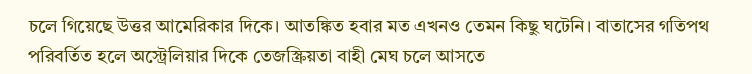চলে গিয়েছে উত্তর আমেরিকার দিকে। আতঙ্কিত হবার মত এখনও তেমন কিছু ঘটেনি। বাতাসের গতিপথ পরিবর্তিত হলে অস্ট্রেলিয়ার দিকে তেজস্ক্রিয়তা বাহী মেঘ চলে আসতে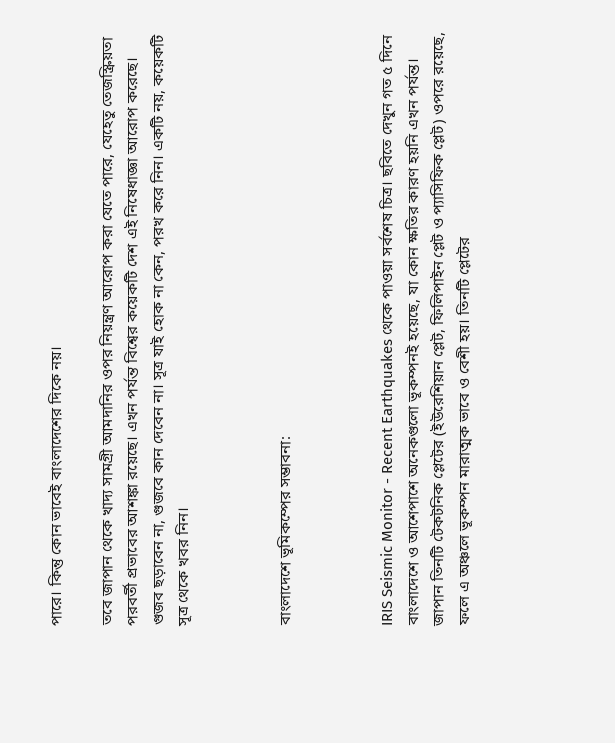পারে। কিন্তু কোন ভাবেই বাংলাদেশের দিকে নয়।

তবে জাপান থেকে খাদ্য সামগ্রী আমদানির ওপর নিয়ন্ত্রণ আরোপ করা যেতে পারে, যেহেতু তেজস্ক্রিয়তা পরবর্তী প্রভাবের আশঙ্কা রয়েছে। এখন পর্যন্ত বিশ্বের কয়েকটি দেশ এই নিষেধাজ্ঞা আরোপ করেছে। গুজব ছড়াবেন না, গুজবে কান দেবেন না। সূত্র যাই হোক না কেন, পরখ করে নিন। একটি নয়, কয়েকটি সূত্র থেকে খবর নিন।



বাংলাদেশে ভূমিকম্পের সম্ভাবনা:



IRIS Seismic Monitor - Recent Earthquakes থেকে পাওয়া সর্বশেষ চিত্র। ছবিতে দেখুন গত ৫ দিনে বাংলাদেশে ও আশেপাশে অনেকগুলো ভূকম্পনই হয়েছে, যা কোন ক্ষতির কারণ হয়নি এখন পর্যন্ত। জাপান তিনটি টেকটনিক প্লেটের (ইউরেশিয়ান প্লেট, ফিলিপাইন প্লেট ও প্যাসিফিক প্লেট) ওপরে রয়েছে, ফলে এ অঞ্চলে ভূকম্পন মারাত্মক ভাবে ও বেশী হয়। তিনটি প্লেটের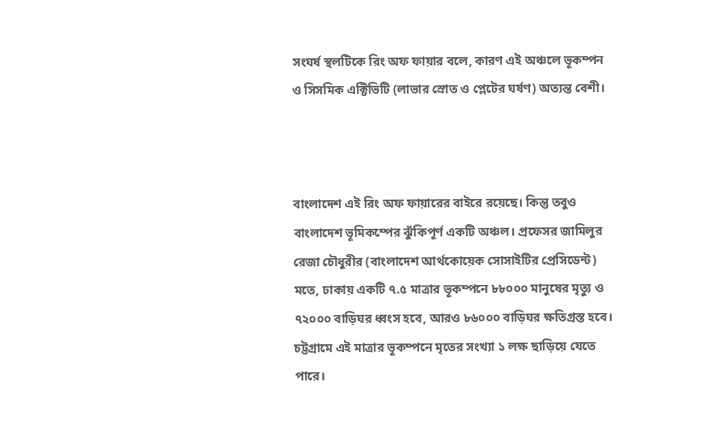সংঘর্ষ স্থলটিকে রিং অফ ফায়ার বলে, কারণ এই অঞ্চলে ভূকম্পন ও সিসমিক এক্টিভিটি (লাভার স্রোত ও প্লেটের ঘর্ষণ) অত্যন্ত বেশী।



বাংলাদেশ এই রিং অফ ফায়ারের বাইরে রয়েছে। কিন্তু তবুও বাংলাদেশ ভূমিকম্পের ঝুঁকিপূর্ণ একটি অঞ্চল। প্রফেসর জামিলুর রেজা চৌধুরীর (বাংলাদেশ আর্থকোয়েক সোসাইটির প্রেসিডেন্ট) মতে, ঢাকায় একটি ৭.৫ মাত্রার ভূকম্পনে ৮৮০০০ মানুষের মৃত্যু ও ৭২০০০ বাড়িঘর ধ্বংস হবে, আরও ৮৬০০০ বাড়িঘর ক্ষতিগ্রস্ত হবে। চট্টগ্রামে এই মাত্রার ভূকম্পনে মৃতের সংখ্যা ১ লক্ষ ছাড়িয়ে যেতে পারে।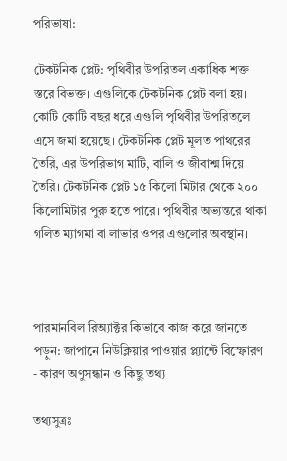পরিভাষা:

টেকটনিক প্লেট: পৃথিবীর উপরিতল একাধিক শক্ত স্তরে বিভক্ত। এগুলিকে টেকটনিক প্লেট বলা হয়। কোটি কোটি বছর ধরে এগুলি পৃথিবীর উপরিতলে এসে জমা হয়েছে। টেকটনিক প্লেট মূলত পাথরের তৈরি, এর উপরিভাগ মাটি, বালি ও জীবাশ্ম দিয়ে তৈরি। টেকটনিক প্লেট ১৫ কিলো মিটার থেকে ২০০ কিলোমিটার পুরু হতে পারে। পৃথিবীর অভ্যন্তরে থাকা গলিত ম্যাগমা বা লাভার ওপর এগুলোর অবস্থান।



পারমানবিল রিঅ্যাক্টর কিভাবে কাজ করে জানতে পড়ুন: জাপানে নিউক্লিয়ার পাওয়ার প্ল্যান্টে বিস্ফোরণ - কারণ অণুসন্ধান ও কিছু তথ্য

তথ্যসুত্রঃ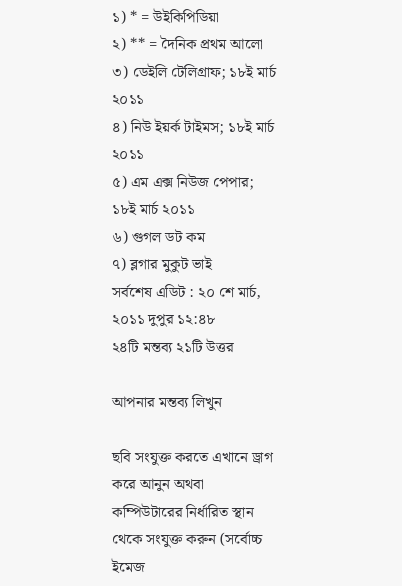১) * = উইকিপিডিয়া
২) ** = দৈনিক প্রথম আলো
৩) ডেইলি টেলিগ্রাফ; ১৮ই মার্চ ২০১১
৪) নিউ ইয়র্ক টাইমস; ১৮ই মার্চ ২০১১
৫) এম এক্স নিউজ পেপার; ১৮ই মার্চ ২০১১
৬) গুগল ডট কম
৭) ব্লগার মুকুট ভাই
সর্বশেষ এডিট : ২০ শে মার্চ, ২০১১ দুপুর ১২:৪৮
২৪টি মন্তব্য ২১টি উত্তর

আপনার মন্তব্য লিখুন

ছবি সংযুক্ত করতে এখানে ড্রাগ করে আনুন অথবা কম্পিউটারের নির্ধারিত স্থান থেকে সংযুক্ত করুন (সর্বোচ্চ ইমেজ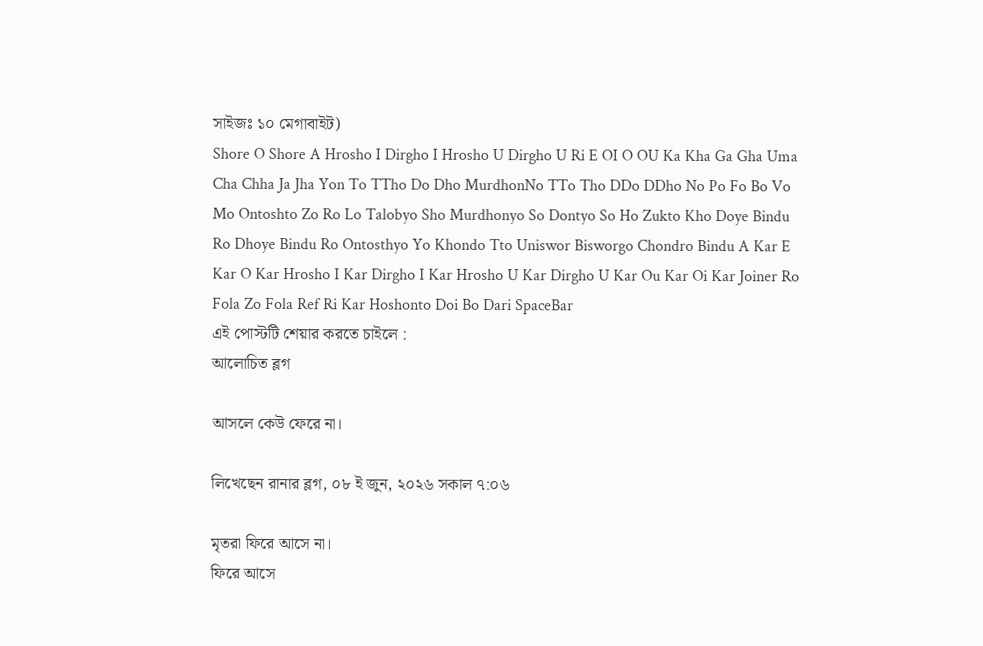সাইজঃ ১০ মেগাবাইট)
Shore O Shore A Hrosho I Dirgho I Hrosho U Dirgho U Ri E OI O OU Ka Kha Ga Gha Uma Cha Chha Ja Jha Yon To TTho Do Dho MurdhonNo TTo Tho DDo DDho No Po Fo Bo Vo Mo Ontoshto Zo Ro Lo Talobyo Sho Murdhonyo So Dontyo So Ho Zukto Kho Doye Bindu Ro Dhoye Bindu Ro Ontosthyo Yo Khondo Tto Uniswor Bisworgo Chondro Bindu A Kar E Kar O Kar Hrosho I Kar Dirgho I Kar Hrosho U Kar Dirgho U Kar Ou Kar Oi Kar Joiner Ro Fola Zo Fola Ref Ri Kar Hoshonto Doi Bo Dari SpaceBar
এই পোস্টটি শেয়ার করতে চাইলে :
আলোচিত ব্লগ

আসলে কেউ ফেরে না।

লিখেছেন রানার ব্লগ, ০৮ ই জুন, ২০২৬ সকাল ৭:০৬

মৃতরা ফিরে আসে না।
ফিরে আসে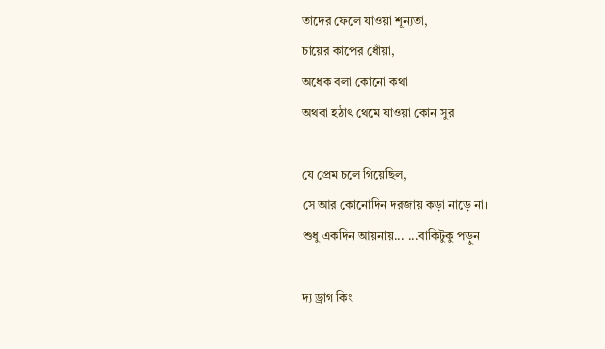তাদের ফেলে যাওয়া শূন্যতা,
চায়ের কাপের ধোঁয়া,
অধেক বলা কোনো কথা
অথবা হঠাৎ থেমে যাওয়া কোন সুর

যে প্রেম চলে গিয়েছিল,
সে আর কোনোদিন দরজায় কড়া নাড়ে না।
শুধু একদিন আয়নায়... ...বাকিটুকু পড়ুন

দ্য ড্রাগ কিং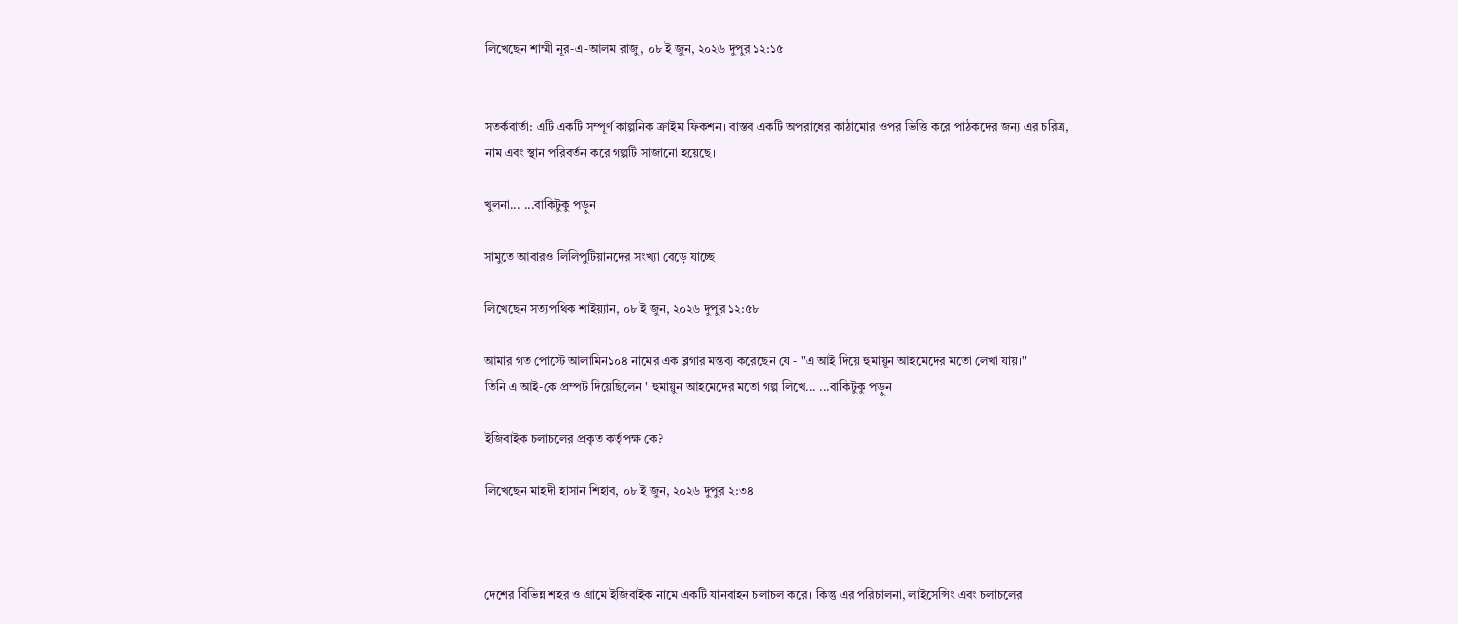লিখেছেন শাম্মী নূর-এ-আলম রাজু, ০৮ ই জুন, ২০২৬ দুপুর ১২:১৫


সতর্কবার্তা: এটি একটি সম্পূর্ণ কাল্পনিক ক্রাইম ফিকশন। বাস্তব একটি অপরাধের কাঠামোর ওপর ভিত্তি করে পাঠকদের জন্য এর চরিত্র, নাম এবং স্থান পরিবর্তন করে গল্পটি সাজানো হয়েছে।

খুলনা... ...বাকিটুকু পড়ুন

সামুতে আবারও লিলিপুটিয়ানদের সংখ্যা বেড়ে যাচ্ছে

লিখেছেন সত্যপথিক শাইয়্যান, ০৮ ই জুন, ২০২৬ দুপুর ১২:৫৮

আমার গত পোস্টে আলামিন১০৪ নামের এক ব্লগার মন্তব্য করেছেন যে - "এ আই দিয়ে হুমায়ূন আহমেদের মতো লেখা যায়।"
তিনি এ আই-কে প্রম্পট দিয়েছিলেন ' হুমায়ুন আহমেদের মতো গল্প লিখে... ...বাকিটুকু পড়ুন

ইজিবাইক চলাচলের প্রকৃত কর্তৃপক্ষ কে?

লিখেছেন মাহদী হাসান শিহাব, ০৮ ই জুন, ২০২৬ দুপুর ২:৩৪



দেশের বিভিন্ন শহর ও গ্রামে ইজিবাইক নামে একটি যানবাহন চলাচল করে। কিন্তু এর পরিচালনা, লাইসেন্সিং এবং চলাচলের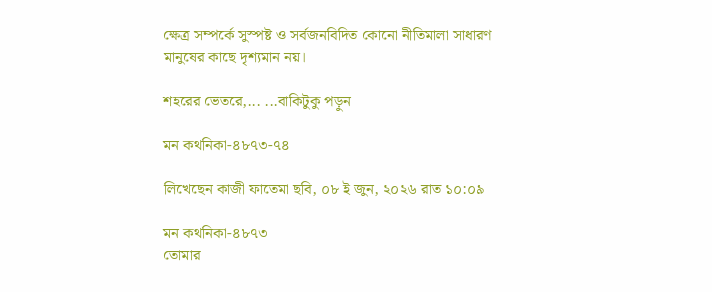ক্ষেত্র সম্পর্কে সুস্পষ্ট ও সর্বজনবিদিত কোনো নীতিমালা সাধারণ মানুষের কাছে দৃশ্যমান নয়।

শহরের ভেতরে,... ...বাকিটুকু পড়ুন

মন কথনিকা-৪৮৭৩-৭৪

লিখেছেন কাজী ফাতেমা ছবি, ০৮ ই জুন, ২০২৬ রাত ১০:০৯

মন কথনিকা-৪৮৭৩
তোমার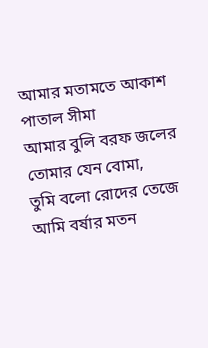আমার মতামতে আকাশ পাতাল সীমা
আমার বুলি বরফ জলের তোমার যেন বোমা,
তুমি বলো রোদের তেজে আমি বর্ষার মতন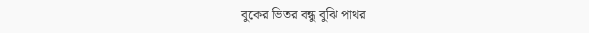বুকের ভিতর বন্ধু বুঝি পাথর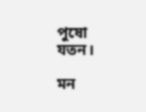পুষো যতন।

মন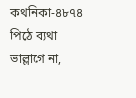কথনিকা-৪৮৭৪
পিঠে ব্যথা ভাল্লাগে না,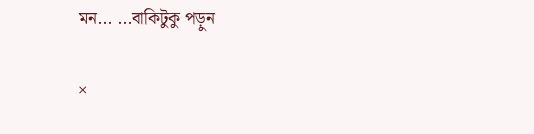মন... ...বাকিটুকু পড়ুন

×